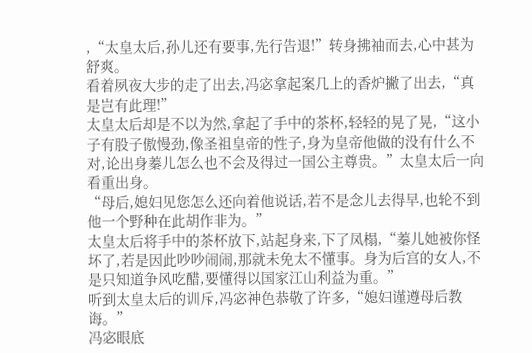,“太皇太后,孙儿还有要事,先行告退!”转身拂袖而去,心中甚为舒爽。
看着夙夜大步的走了出去,冯宓拿起案几上的香炉撇了出去,“真是岂有此理!”
太皇太后却是不以为然,拿起了手中的茶杯,轻轻的晃了晃,“这小子有股子傲慢劲,像圣祖皇帝的性子,身为皇帝他做的没有什么不对,论出身蓁儿怎么也不会及得过一国公主尊贵。”太皇太后一向看重出身。
“母后,媳妇见您怎么还向着他说话,若不是念儿去得早,也轮不到他一个野种在此胡作非为。”
太皇太后将手中的茶杯放下,站起身来,下了凤榻,“蓁儿她被你怪坏了,若是因此吵吵闹闹,那就未免太不懂事。身为后宫的女人,不是只知道争风吃醋,要懂得以国家江山利益为重。”
听到太皇太后的训斥,冯宓神色恭敬了许多,“媳妇谨遵母后教诲。”
冯宓眼底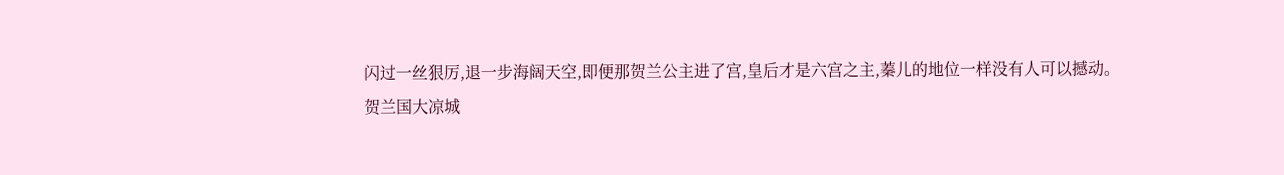闪过一丝狠厉,退一步海阔天空,即便那贺兰公主进了宫,皇后才是六宫之主,蓁儿的地位一样没有人可以撼动。
贺兰国大凉城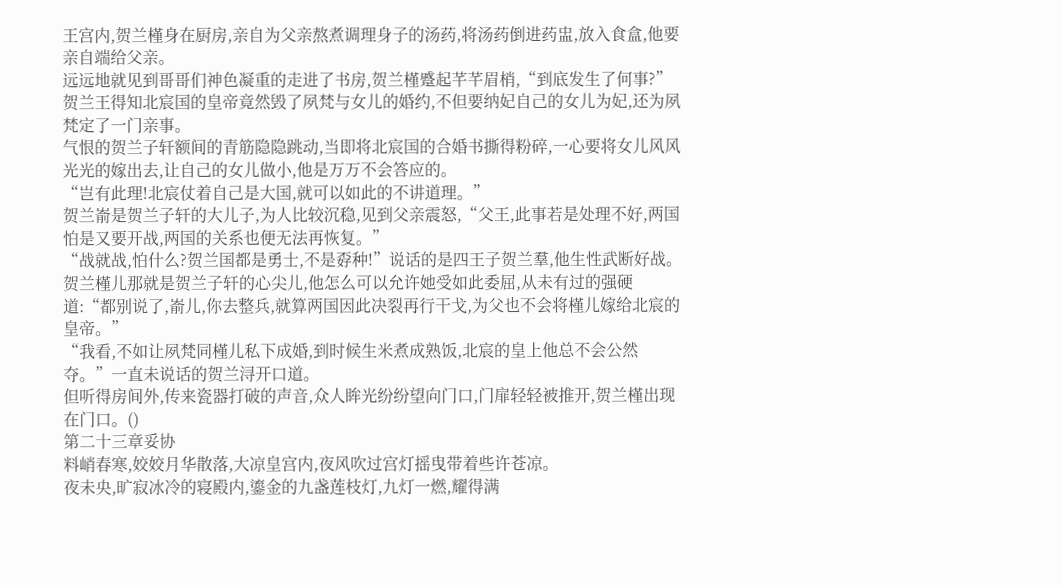王宫内,贺兰槿身在厨房,亲自为父亲熬煮调理身子的汤药,将汤药倒进药盅,放入食盒,他要亲自端给父亲。
远远地就见到哥哥们神色凝重的走进了书房,贺兰槿蹙起芊芊眉梢,“到底发生了何事?”
贺兰王得知北宸国的皇帝竟然毁了夙梵与女儿的婚约,不但要纳妃自己的女儿为妃,还为夙梵定了一门亲事。
气恨的贺兰子轩额间的青筋隐隐跳动,当即将北宸国的合婚书撕得粉碎,一心要将女儿风风光光的嫁出去,让自己的女儿做小,他是万万不会答应的。
“岂有此理!北宸仗着自己是大国,就可以如此的不讲道理。”
贺兰嵛是贺兰子轩的大儿子,为人比较沉稳,见到父亲震怒,“父王,此事若是处理不好,两国怕是又要开战,两国的关系也便无法再恢复。”
“战就战,怕什么?贺兰国都是勇士,不是孬种!”说话的是四王子贺兰羣,他生性武断好战。
贺兰槿儿那就是贺兰子轩的心尖儿,他怎么可以允许她受如此委屈,从未有过的强硬道:“都别说了,嵛儿,你去整兵,就算两国因此决裂再行干戈,为父也不会将槿儿嫁给北宸的皇帝。”
“我看,不如让夙梵同槿儿私下成婚,到时候生米煮成熟饭,北宸的皇上他总不会公然夺。”一直未说话的贺兰浔开口道。
但听得房间外,传来瓷器打破的声音,众人眸光纷纷望向门口,门扉轻轻被推开,贺兰槿出现在门口。()
第二十三章妥协
料峭春寒,姣姣月华散落,大凉皇宫内,夜风吹过宫灯摇曳带着些许苍凉。
夜未央,旷寂冰冷的寝殿内,鎏金的九盏莲枝灯,九灯一燃,耀得满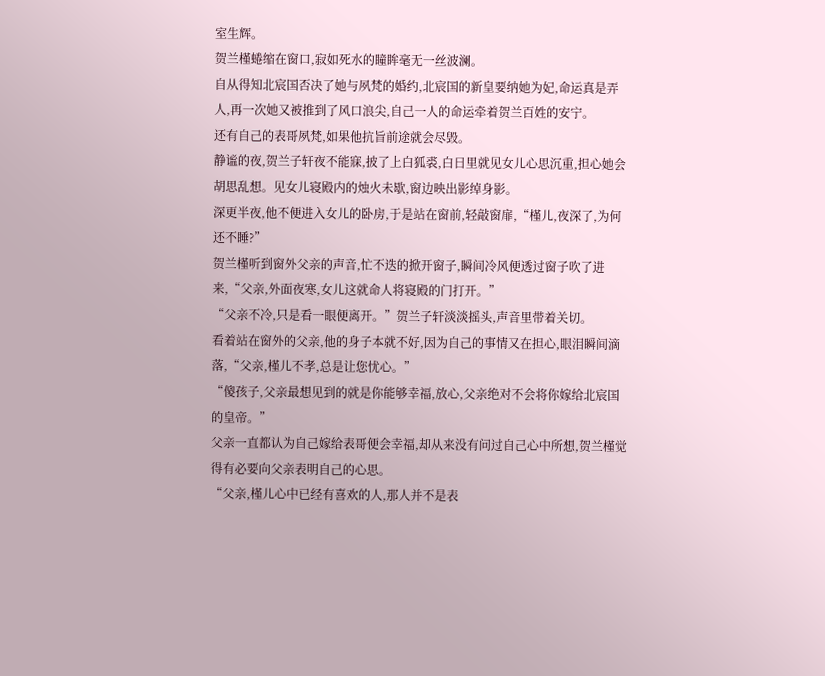室生辉。
贺兰槿蜷缩在窗口,寂如死水的瞳眸毫无一丝波澜。
自从得知北宸国否决了她与夙梵的婚约,北宸国的新皇要纳她为妃,命运真是弄人,再一次她又被推到了风口浪尖,自己一人的命运牵着贺兰百姓的安宁。
还有自己的表哥夙梵,如果他抗旨前途就会尽毁。
静谧的夜,贺兰子轩夜不能寐,披了上白狐裘,白日里就见女儿心思沉重,担心她会胡思乱想。见女儿寝殿内的烛火未歇,窗边映出影绰身影。
深更半夜,他不便进入女儿的卧房,于是站在窗前,轻敲窗扉,“槿儿,夜深了,为何还不睡?”
贺兰槿听到窗外父亲的声音,忙不迭的掀开窗子,瞬间冷风便透过窗子吹了进来,“父亲,外面夜寒,女儿这就命人将寝殿的门打开。”
“父亲不冷,只是看一眼便离开。”贺兰子轩淡淡摇头,声音里带着关切。
看着站在窗外的父亲,他的身子本就不好,因为自己的事情又在担心,眼泪瞬间滴落,“父亲,槿儿不孝,总是让您忧心。”
“傻孩子,父亲最想见到的就是你能够幸福,放心,父亲绝对不会将你嫁给北宸国的皇帝。”
父亲一直都认为自己嫁给表哥便会幸福,却从来没有问过自己心中所想,贺兰槿觉得有必要向父亲表明自己的心思。
“父亲,槿儿心中已经有喜欢的人,那人并不是表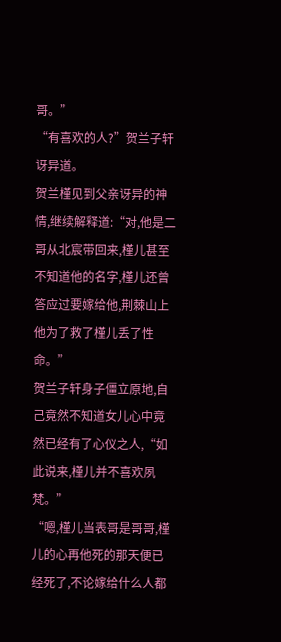哥。”
“有喜欢的人?”贺兰子轩讶异道。
贺兰槿见到父亲讶异的神情,继续解释道:“对,他是二哥从北宸带回来,槿儿甚至不知道他的名字,槿儿还曾答应过要嫁给他,荆棘山上他为了救了槿儿丢了性命。”
贺兰子轩身子僵立原地,自己竟然不知道女儿心中竟然已经有了心仪之人,“如此说来,槿儿并不喜欢夙梵。”
“嗯,槿儿当表哥是哥哥,槿儿的心再他死的那天便已经死了,不论嫁给什么人都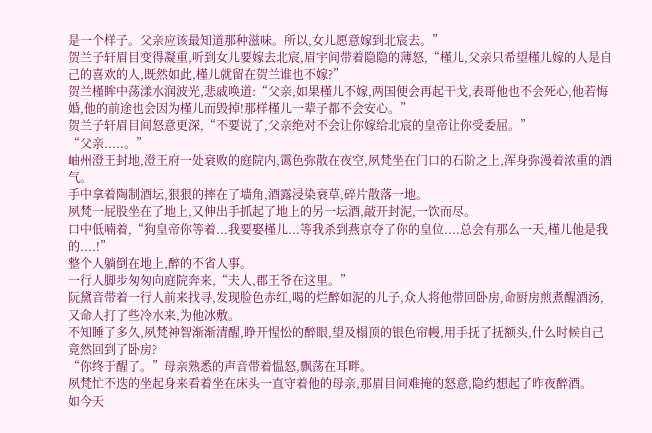是一个样子。父亲应该最知道那种滋味。所以,女儿愿意嫁到北宸去。”
贺兰子轩眉目变得凝重,听到女儿要嫁去北宸,眉宇间带着隐隐的薄怒,“槿儿,父亲只希望槿儿嫁的人是自己的喜欢的人,既然如此,槿儿就留在贺兰谁也不嫁?”
贺兰槿眸中荡漾水润波光,悲戚唤道:“父亲,如果槿儿不嫁,两国便会再起干戈,表哥他也不会死心,他若悔婚,他的前途也会因为槿儿而毁掉!那样槿儿一辈子都不会安心。”
贺兰子轩眉目间怒意更深,“不要说了,父亲绝对不会让你嫁给北宸的皇帝让你受委屈。”
“父亲.....。”
岫州澄王封地,澄王府一处衰败的庭院内,霭色弥散在夜空,夙梵坐在门口的石阶之上,浑身弥漫着浓重的酒气。
手中拿着陶制酒坛,狠狠的摔在了墙角,酒露浸染衰草,碎片散落一地。
夙梵一屁股坐在了地上,又伸出手抓起了地上的另一坛酒,敲开封泥,一饮而尽。
口中低喃着,“狗皇帝你等着...我要娶槿儿...等我杀到燕京夺了你的皇位....总会有那么一天,槿儿他是我的....!”
整个人躺倒在地上,醉的不省人事。
一行人脚步匆匆向庭院奔来,“夫人,郡王爷在这里。”
阮黛音带着一行人前来找寻,发现脸色赤红,喝的烂醉如泥的儿子,众人将他带回卧房,命厨房煎煮醒酒汤,又命人打了些冷水来,为他冰敷。
不知睡了多久,夙梵神智渐渐清醒,睁开惺忪的醉眼,望及榻顶的银色帘幔,用手抚了抚额头,什么时候自己竟然回到了卧房?
“你终于醒了。”母亲熟悉的声音带着愠怒,飘荡在耳畔。
夙梵忙不迭的坐起身来看着坐在床头一直守着他的母亲,那眉目间难掩的怒意,隐约想起了昨夜醉酒。
如今天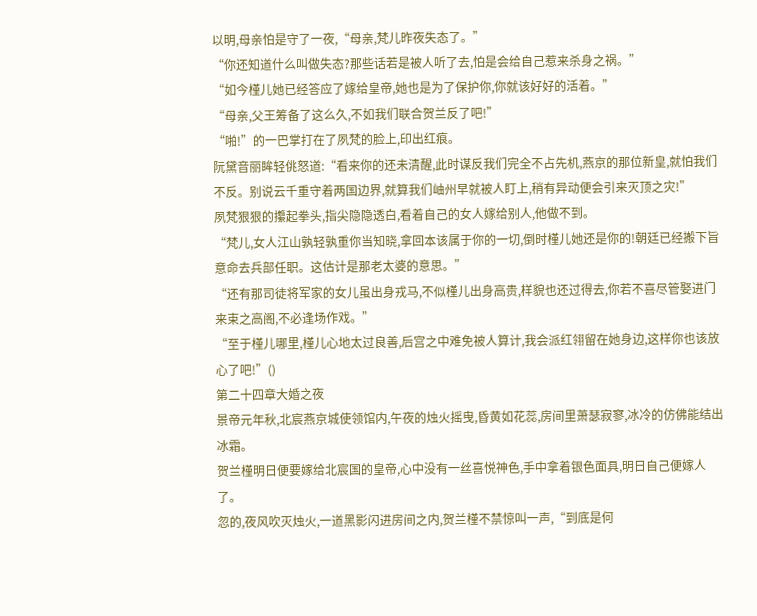以明,母亲怕是守了一夜,“母亲,梵儿昨夜失态了。”
“你还知道什么叫做失态?那些话若是被人听了去,怕是会给自己惹来杀身之祸。”
“如今槿儿她已经答应了嫁给皇帝,她也是为了保护你,你就该好好的活着。”
“母亲,父王筹备了这么久,不如我们联合贺兰反了吧!”
“啪!”的一巴掌打在了夙梵的脸上,印出红痕。
阮黛音丽眸轻佻怒道:“看来你的还未清醒,此时谋反我们完全不占先机,燕京的那位新皇,就怕我们不反。别说云千重守着两国边界,就算我们岫州早就被人盯上,稍有异动便会引来灭顶之灾!”
夙梵狠狠的攥起拳头,指尖隐隐透白,看着自己的女人嫁给别人,他做不到。
“梵儿,女人江山孰轻孰重你当知晓,拿回本该属于你的一切,倒时槿儿她还是你的!朝廷已经搬下旨意命去兵部任职。这估计是那老太婆的意思。”
“还有那司徒将军家的女儿虽出身戎马,不似槿儿出身高贵,样貌也还过得去,你若不喜尽管娶进门来束之高阁,不必逢场作戏。”
“至于槿儿哪里,槿儿心地太过良善,后宫之中难免被人算计,我会派红翎留在她身边,这样你也该放心了吧!”()
第二十四章大婚之夜
景帝元年秋,北宸燕京城使领馆内,午夜的烛火摇曳,昏黄如花蕊,房间里萧瑟寂寥,冰冷的仿佛能结出冰霜。
贺兰槿明日便要嫁给北宸国的皇帝,心中没有一丝喜悦神色,手中拿着银色面具,明日自己便嫁人了。
忽的,夜风吹灭烛火,一道黑影闪进房间之内,贺兰槿不禁惊叫一声,“到底是何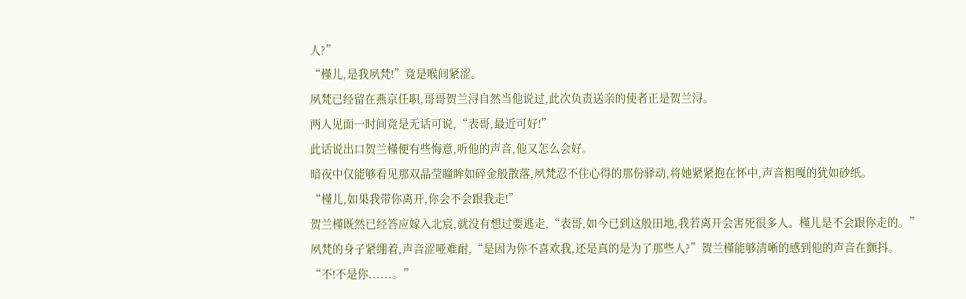人?”
“槿儿,是我夙梵!”竟是喉间紧涩。
夙梵已经留在燕京任职,哥哥贺兰浔自然当他说过,此次负责送亲的使者正是贺兰浔。
两人见面一时间竟是无话可说,“表哥,最近可好!”
此话说出口贺兰槿便有些悔意,听他的声音,他又怎么会好。
暗夜中仅能够看见那双晶莹瞳眸如碎金般散落,夙梵忍不住心得的那份驿动,将她紧紧抱在怀中,声音粗嘎的犹如砂纸。
“槿儿,如果我带你离开,你会不会跟我走!”
贺兰槿既然已经答应嫁入北宸,就没有想过要逃走,“表哥,如今已到这般田地,我若离开会害死很多人。槿儿是不会跟你走的。”
夙梵的身子紧绷着,声音涩哑难耐,“是因为你不喜欢我,还是真的是为了那些人?”贺兰槿能够清晰的感到他的声音在颤抖。
“不!不是你......。”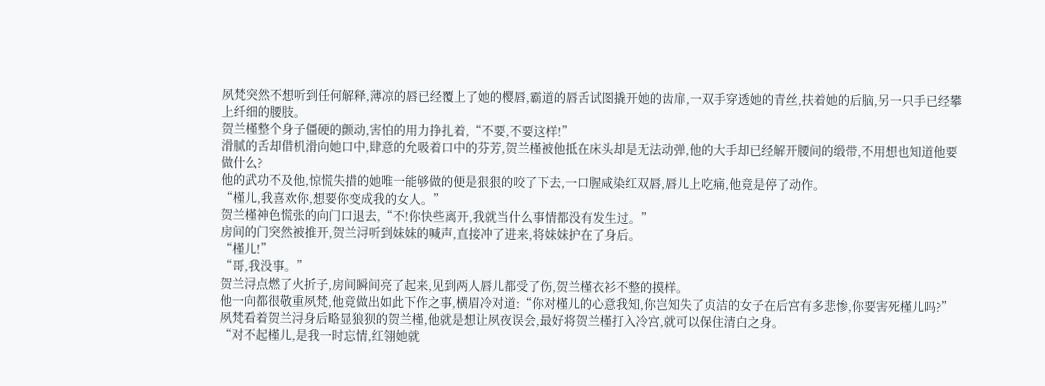夙梵突然不想听到任何解释,薄凉的唇已经覆上了她的樱唇,霸道的唇舌试图撬开她的齿扉,一双手穿透她的青丝,扶着她的后脑,另一只手已经攀上纤细的腰肢。
贺兰槿整个身子僵硬的颤动,害怕的用力挣扎着,“不要,不要这样!”
滑腻的舌却借机滑向她口中,肆意的允吸着口中的芬芳,贺兰槿被他抵在床头却是无法动弹,他的大手却已经解开腰间的缎带,不用想也知道他要做什么?
他的武功不及他,惊慌失措的她唯一能够做的便是狠狠的咬了下去,一口腥咸染红双唇,唇儿上吃痛,他竟是停了动作。
“槿儿,我喜欢你,想要你变成我的女人。”
贺兰槿神色慌张的向门口退去,“不!你快些离开,我就当什么事情都没有发生过。”
房间的门突然被推开,贺兰浔听到妹妹的喊声,直接冲了进来,将妹妹护在了身后。
“槿儿!”
“哥,我没事。”
贺兰浔点燃了火折子,房间瞬间亮了起来,见到两人唇儿都受了伤,贺兰槿衣衫不整的摸样。
他一向都很敬重夙梵,他竟做出如此下作之事,横眉冷对道:“你对槿儿的心意我知,你岂知失了贞洁的女子在后宫有多悲惨,你要害死槿儿吗?”
夙梵看着贺兰浔身后略显狼狈的贺兰槿,他就是想让夙夜误会,最好将贺兰槿打入冷宫,就可以保住清白之身。
“对不起槿儿,是我一时忘情,红翎她就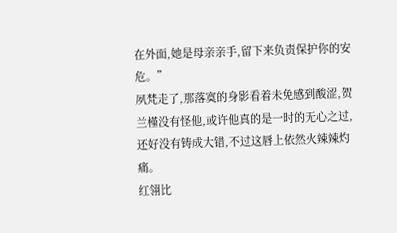在外面,她是母亲亲手,留下来负责保护你的安危。”
夙梵走了,那落寞的身影看着未免感到酸涩,贺兰槿没有怪他,或许他真的是一时的无心之过,还好没有铸成大错,不过这唇上依然火辣辣灼痛。
红翎比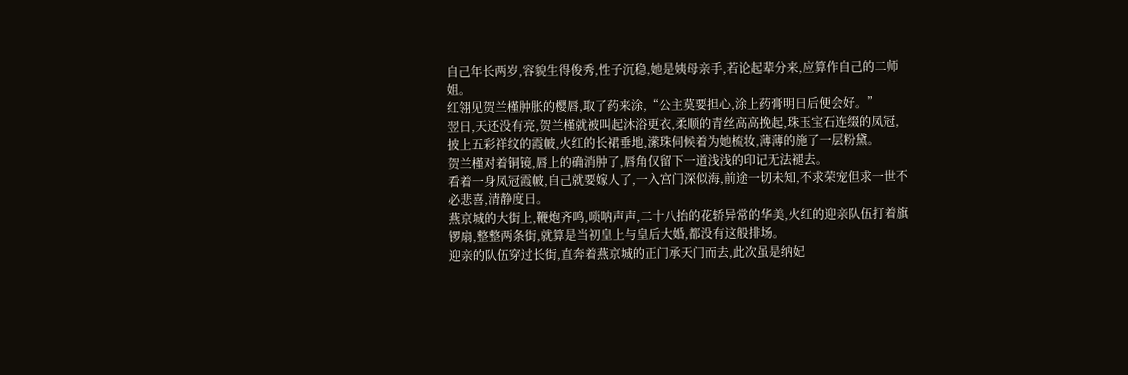自己年长两岁,容貌生得俊秀,性子沉稳,她是姨母亲手,若论起辈分来,应算作自己的二师姐。
红翎见贺兰槿肿胀的樱唇,取了药来涂,“公主莫要担心,涂上药膏明日后便会好。”
翌日,天还没有亮,贺兰槿就被叫起沐浴更衣,柔顺的青丝高高挽起,珠玉宝石连缀的凤冠,披上五彩祥纹的霞帔,火红的长裙垂地,潆珠伺候着为她梳妆,薄薄的施了一层粉黛。
贺兰槿对着铜镜,唇上的确消肿了,唇角仅留下一道浅浅的印记无法褪去。
看着一身凤冠霞帔,自己就要嫁人了,一入宫门深似海,前途一切未知,不求荣宠但求一世不必悲喜,清静度日。
燕京城的大街上,鞭炮齐鸣,唢呐声声,二十八抬的花轿异常的华美,火红的迎亲队伍打着旗锣扇,整整两条街,就算是当初皇上与皇后大婚,都没有这般排场。
迎亲的队伍穿过长街,直奔着燕京城的正门承天门而去,此次虽是纳妃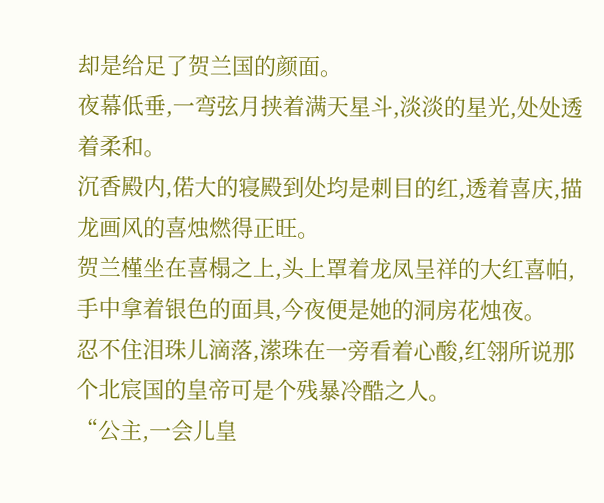却是给足了贺兰国的颜面。
夜幕低垂,一弯弦月挟着满天星斗,淡淡的星光,处处透着柔和。
沉香殿内,偌大的寝殿到处均是刺目的红,透着喜庆,描龙画风的喜烛燃得正旺。
贺兰槿坐在喜榻之上,头上罩着龙凤呈祥的大红喜帕,手中拿着银色的面具,今夜便是她的洞房花烛夜。
忍不住泪珠儿滴落,潆珠在一旁看着心酸,红翎所说那个北宸国的皇帝可是个残暴冷酷之人。
“公主,一会儿皇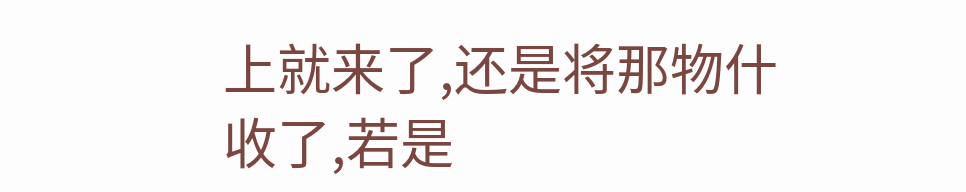上就来了,还是将那物什收了,若是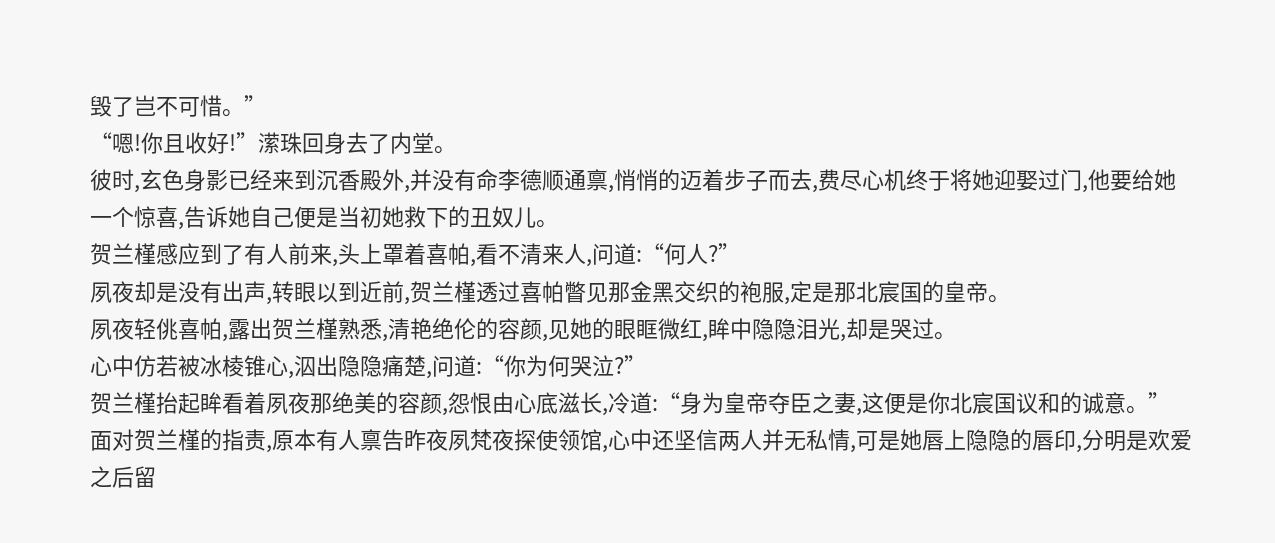毁了岂不可惜。”
“嗯!你且收好!”潆珠回身去了内堂。
彼时,玄色身影已经来到沉香殿外,并没有命李德顺通禀,悄悄的迈着步子而去,费尽心机终于将她迎娶过门,他要给她一个惊喜,告诉她自己便是当初她救下的丑奴儿。
贺兰槿感应到了有人前来,头上罩着喜帕,看不清来人,问道:“何人?”
夙夜却是没有出声,转眼以到近前,贺兰槿透过喜帕瞥见那金黑交织的袍服,定是那北宸国的皇帝。
夙夜轻佻喜帕,露出贺兰槿熟悉,清艳绝伦的容颜,见她的眼眶微红,眸中隐隐泪光,却是哭过。
心中仿若被冰棱锥心,泅出隐隐痛楚,问道:“你为何哭泣?”
贺兰槿抬起眸看着夙夜那绝美的容颜,怨恨由心底滋长,冷道:“身为皇帝夺臣之妻,这便是你北宸国议和的诚意。”
面对贺兰槿的指责,原本有人禀告昨夜夙梵夜探使领馆,心中还坚信两人并无私情,可是她唇上隐隐的唇印,分明是欢爱之后留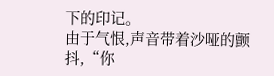下的印记。
由于气恨,声音带着沙哑的颤抖,“你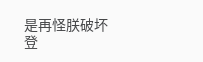是再怪朕破坏
登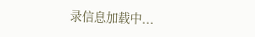录信息加载中...